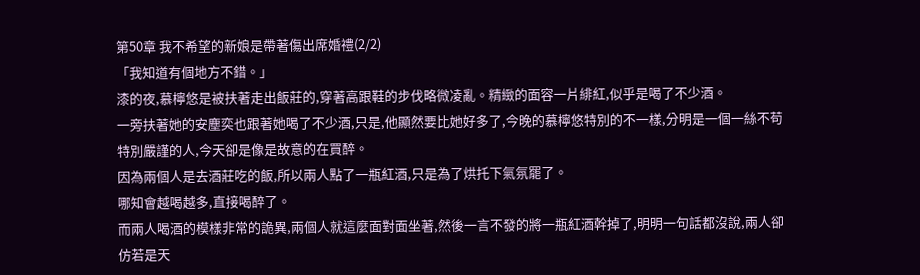第50章 我不希望的新娘是帶著傷出席婚禮(2/2)
「我知道有個地方不錯。」
漆的夜,慕檸悠是被扶著走出飯莊的,穿著高跟鞋的步伐略微凌亂。精緻的面容一片緋紅,似乎是喝了不少酒。
一旁扶著她的安塵奕也跟著她喝了不少酒,只是,他顯然要比她好多了,今晚的慕檸悠特別的不一樣,分明是一個一絲不苟特別嚴謹的人,今天卻是像是故意的在買醉。
因為兩個人是去酒莊吃的飯,所以兩人點了一瓶紅酒,只是為了烘托下氣氛罷了。
哪知會越喝越多,直接喝醉了。
而兩人喝酒的模樣非常的詭異,兩個人就這麼面對面坐著,然後一言不發的將一瓶紅酒幹掉了,明明一句話都沒說,兩人卻仿若是天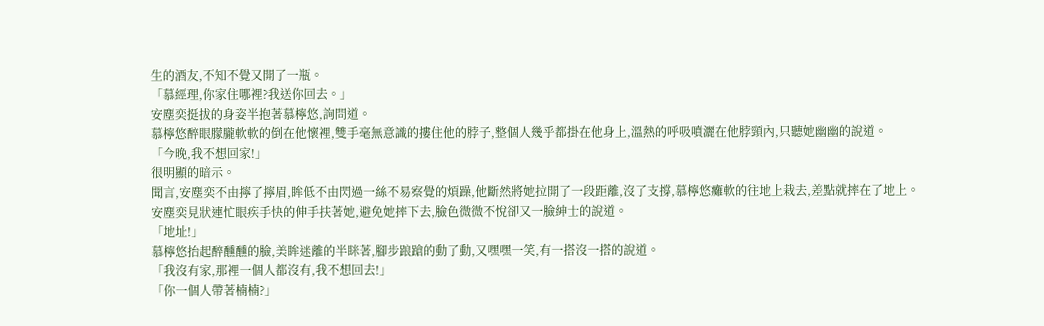生的酒友,不知不覺又開了一瓶。
「慕經理,你家住哪裡?我送你回去。」
安塵奕挺拔的身姿半抱著慕檸悠,詢問道。
慕檸悠醉眼朦朧軟軟的倒在他懷裡,雙手毫無意識的摟住他的脖子,整個人幾乎都掛在他身上,溫熱的呼吸噴灑在他脖頸內,只聽她幽幽的說道。
「今晚,我不想回家!」
很明顯的暗示。
聞言,安塵奕不由擰了擰眉,眸低不由閃過一絲不易察覺的煩躁,他斷然將她拉開了一段距離,沒了支撐,慕檸悠癱軟的往地上栽去,差點就摔在了地上。
安塵奕見狀連忙眼疾手快的伸手扶著她,避免她摔下去,臉色微微不悅卻又一臉紳士的說道。
「地址!」
慕檸悠抬起醉醺醺的臉,美眸迷離的半眯著,腳步踉蹌的動了動,又嘿嘿一笑,有一搭沒一搭的說道。
「我沒有家,那裡一個人都沒有,我不想回去!」
「你一個人帶著楠楠?」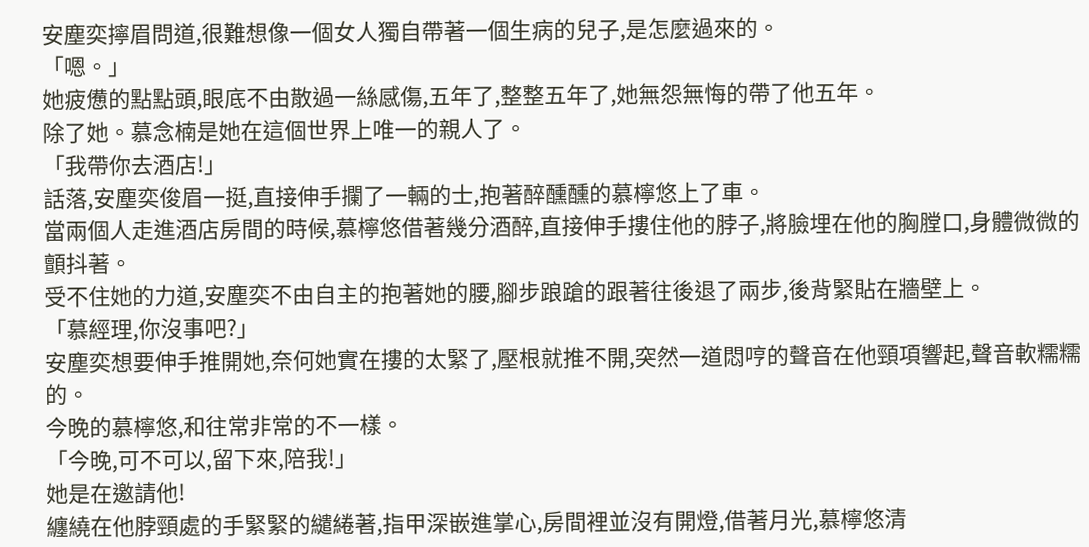安塵奕擰眉問道,很難想像一個女人獨自帶著一個生病的兒子,是怎麼過來的。
「嗯。」
她疲憊的點點頭,眼底不由散過一絲感傷,五年了,整整五年了,她無怨無悔的帶了他五年。
除了她。慕念楠是她在這個世界上唯一的親人了。
「我帶你去酒店!」
話落,安塵奕俊眉一挺,直接伸手攔了一輛的士,抱著醉醺醺的慕檸悠上了車。
當兩個人走進酒店房間的時候,慕檸悠借著幾分酒醉,直接伸手摟住他的脖子,將臉埋在他的胸膛口,身體微微的顫抖著。
受不住她的力道,安塵奕不由自主的抱著她的腰,腳步踉蹌的跟著往後退了兩步,後背緊貼在牆壁上。
「慕經理,你沒事吧?」
安塵奕想要伸手推開她,奈何她實在摟的太緊了,壓根就推不開,突然一道悶哼的聲音在他頸項響起,聲音軟糯糯的。
今晚的慕檸悠,和往常非常的不一樣。
「今晚,可不可以,留下來,陪我!」
她是在邀請他!
纏繞在他脖頸處的手緊緊的繾綣著,指甲深嵌進掌心,房間裡並沒有開燈,借著月光,慕檸悠清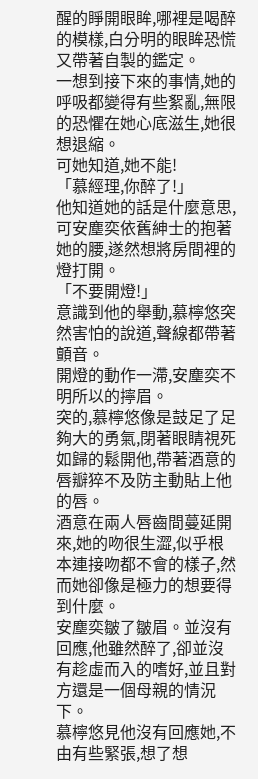醒的睜開眼眸,哪裡是喝醉的模樣,白分明的眼眸恐慌又帶著自製的鑑定。
一想到接下來的事情,她的呼吸都變得有些絮亂,無限的恐懼在她心底滋生,她很想退縮。
可她知道,她不能!
「慕經理,你醉了!」
他知道她的話是什麼意思,可安塵奕依舊紳士的抱著她的腰,遂然想將房間裡的燈打開。
「不要開燈!」
意識到他的舉動,慕檸悠突然害怕的說道,聲線都帶著顫音。
開燈的動作一滯,安塵奕不明所以的擰眉。
突的,慕檸悠像是鼓足了足夠大的勇氣,閉著眼睛視死如歸的鬆開他,帶著酒意的唇瓣猝不及防主動貼上他的唇。
酒意在兩人唇齒間蔓延開來,她的吻很生澀,似乎根本連接吻都不會的樣子,然而她卻像是極力的想要得到什麼。
安塵奕皺了皺眉。並沒有回應,他雖然醉了,卻並沒有趁虛而入的嗜好,並且對方還是一個母親的情況下。
慕檸悠見他沒有回應她,不由有些緊張,想了想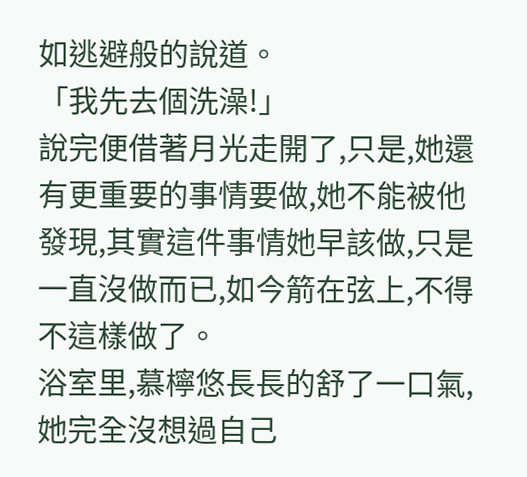如逃避般的說道。
「我先去個洗澡!」
說完便借著月光走開了,只是,她還有更重要的事情要做,她不能被他發現,其實這件事情她早該做,只是一直沒做而已,如今箭在弦上,不得不這樣做了。
浴室里,慕檸悠長長的舒了一口氣,她完全沒想過自己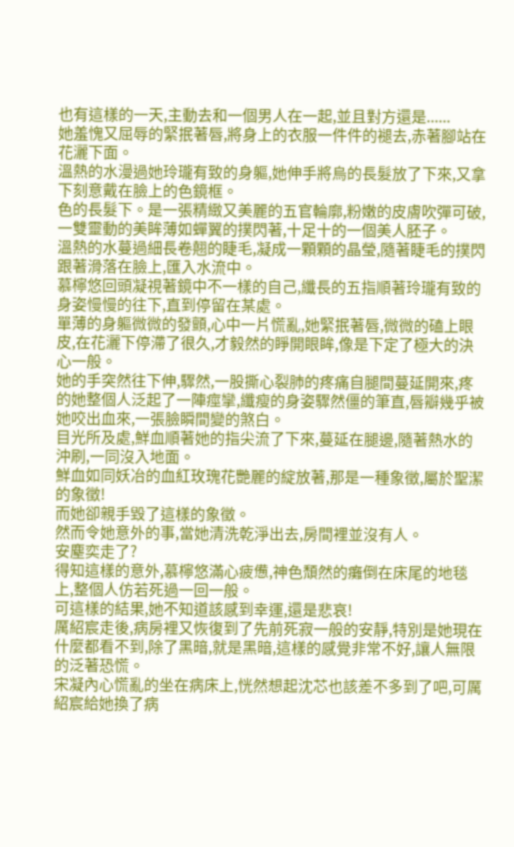也有這樣的一天,主動去和一個男人在一起,並且對方還是......
她羞愧又屈辱的緊抿著唇,將身上的衣服一件件的褪去,赤著腳站在花灑下面。
溫熱的水漫過她玲瓏有致的身軀,她伸手將烏的長髮放了下來,又拿下刻意戴在臉上的色鏡框。
色的長髮下。是一張精緻又美麗的五官輪廓,粉嫩的皮膚吹彈可破,一雙靈動的美眸薄如蟬翼的撲閃著,十足十的一個美人胚子。
溫熱的水蔓過細長卷翹的睫毛,凝成一顆顆的晶瑩,隨著睫毛的撲閃跟著滑落在臉上,匯入水流中。
慕檸悠回頭凝視著鏡中不一樣的自己,纖長的五指順著玲瓏有致的身姿慢慢的往下,直到停留在某處。
單薄的身軀微微的發顫,心中一片慌亂,她緊抿著唇,微微的磕上眼皮,在花灑下停滯了很久,才毅然的睜開眼眸,像是下定了極大的決心一般。
她的手突然往下伸,驟然,一股撕心裂肺的疼痛自腿間蔓延開來,疼的她整個人泛起了一陣痙攣,纖瘦的身姿驟然僵的筆直,唇瓣幾乎被她咬出血來,一張臉瞬間變的煞白。
目光所及處,鮮血順著她的指尖流了下來,蔓延在腿邊,隨著熱水的沖刷,一同沒入地面。
鮮血如同妖冶的血紅玫瑰花艷麗的綻放著,那是一種象徵,屬於聖潔的象徵!
而她卻親手毀了這樣的象徵。
然而令她意外的事,當她清洗乾淨出去,房間裡並沒有人。
安塵奕走了?
得知這樣的意外,慕檸悠滿心疲憊,神色頹然的癱倒在床尾的地毯上,整個人仿若死過一回一般。
可這樣的結果,她不知道該感到幸運,還是悲哀!
厲紹宸走後,病房裡又恢復到了先前死寂一般的安靜,特別是她現在什麼都看不到,除了黑暗,就是黑暗,這樣的感覺非常不好,讓人無限的泛著恐慌。
宋凝內心慌亂的坐在病床上,恍然想起沈芯也該差不多到了吧,可厲紹宸給她換了病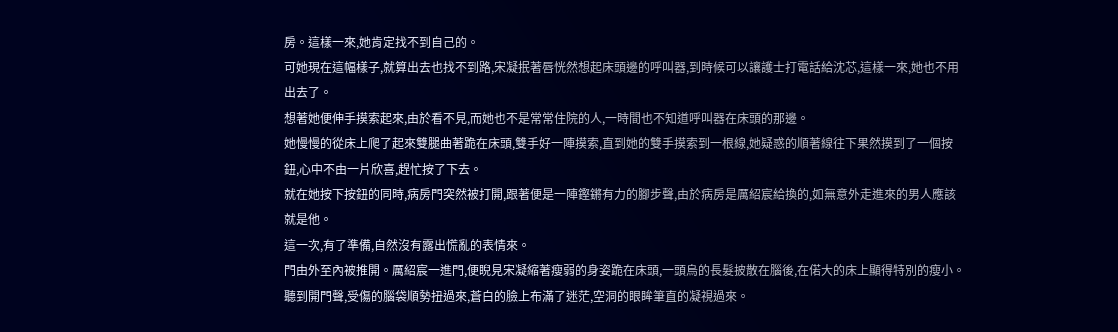房。這樣一來,她肯定找不到自己的。
可她現在這幅樣子,就算出去也找不到路,宋凝抿著唇恍然想起床頭邊的呼叫器,到時候可以讓護士打電話給沈芯,這樣一來,她也不用出去了。
想著她便伸手摸索起來,由於看不見,而她也不是常常住院的人,一時間也不知道呼叫器在床頭的那邊。
她慢慢的從床上爬了起來雙腿曲著跪在床頭,雙手好一陣摸索,直到她的雙手摸索到一根線,她疑惑的順著線往下果然摸到了一個按鈕,心中不由一片欣喜,趕忙按了下去。
就在她按下按鈕的同時,病房門突然被打開,跟著便是一陣鏗鏘有力的腳步聲,由於病房是厲紹宸給換的,如無意外走進來的男人應該就是他。
這一次,有了準備,自然沒有露出慌亂的表情來。
門由外至內被推開。厲紹宸一進門,便睨見宋凝縮著瘦弱的身姿跪在床頭,一頭烏的長髮披散在腦後,在偌大的床上顯得特別的瘦小。
聽到開門聲,受傷的腦袋順勢扭過來,蒼白的臉上布滿了迷茫,空洞的眼眸筆直的凝視過來。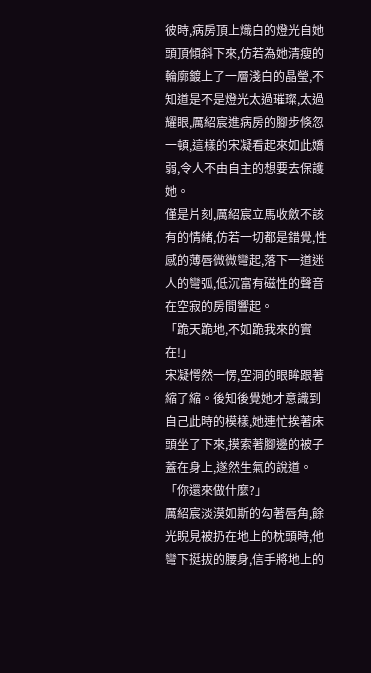彼時,病房頂上熾白的燈光自她頭頂傾斜下來,仿若為她清瘦的輪廓鍍上了一層淺白的晶瑩,不知道是不是燈光太過璀璨,太過耀眼,厲紹宸進病房的腳步倏忽一頓,這樣的宋凝看起來如此嬌弱,令人不由自主的想要去保護她。
僅是片刻,厲紹宸立馬收斂不該有的情緒,仿若一切都是錯覺,性感的薄唇微微彎起,落下一道迷人的彎弧,低沉富有磁性的聲音在空寂的房間響起。
「跪天跪地,不如跪我來的實在!」
宋凝愕然一愣,空洞的眼眸跟著縮了縮。後知後覺她才意識到自己此時的模樣,她連忙挨著床頭坐了下來,摸索著腳邊的被子蓋在身上,遂然生氣的說道。
「你還來做什麼?」
厲紹宸淡漠如斯的勾著唇角,餘光睨見被扔在地上的枕頭時,他彎下挺拔的腰身,信手將地上的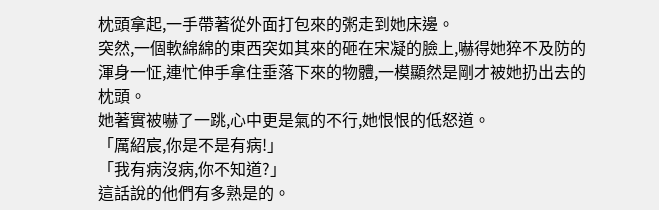枕頭拿起,一手帶著從外面打包來的粥走到她床邊。
突然,一個軟綿綿的東西突如其來的砸在宋凝的臉上,嚇得她猝不及防的渾身一怔,連忙伸手拿住垂落下來的物體,一模顯然是剛才被她扔出去的枕頭。
她著實被嚇了一跳,心中更是氣的不行,她恨恨的低怒道。
「厲紹宸,你是不是有病!」
「我有病沒病,你不知道?」
這話說的他們有多熟是的。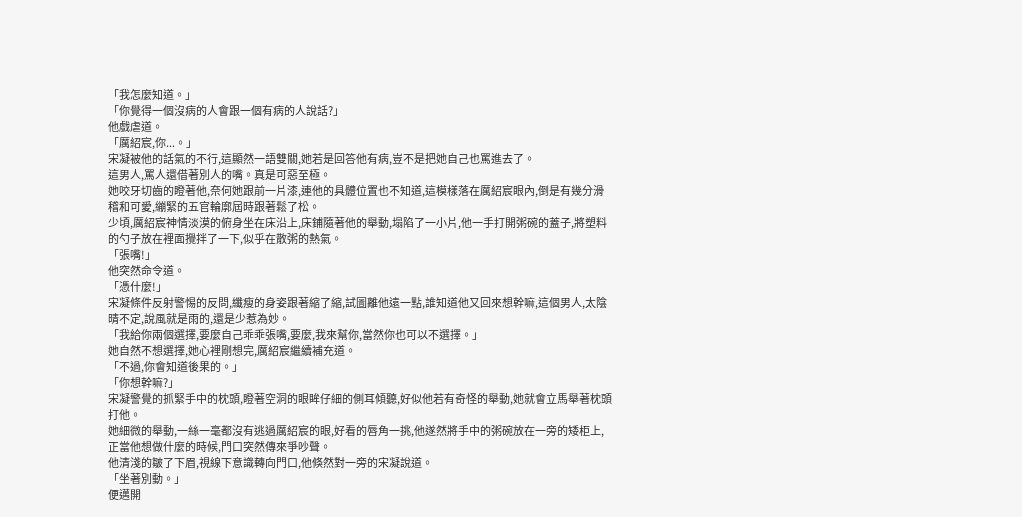「我怎麼知道。」
「你覺得一個沒病的人會跟一個有病的人說話?」
他戲虐道。
「厲紹宸,你...。」
宋凝被他的話氣的不行,這顯然一語雙關,她若是回答他有病,豈不是把她自己也罵進去了。
這男人,罵人還借著別人的嘴。真是可惡至極。
她咬牙切齒的瞪著他,奈何她跟前一片漆,連他的具體位置也不知道,這模樣落在厲紹宸眼內,倒是有幾分滑稽和可愛,繃緊的五官輪廓屆時跟著鬆了松。
少頃,厲紹宸神情淡漠的俯身坐在床沿上,床鋪隨著他的舉動,塌陷了一小片,他一手打開粥碗的蓋子,將塑料的勺子放在裡面攪拌了一下,似乎在散粥的熱氣。
「張嘴!」
他突然命令道。
「憑什麼!」
宋凝條件反射警惕的反問,纖瘦的身姿跟著縮了縮,試圖離他遠一點,誰知道他又回來想幹嘛,這個男人,太陰晴不定,說風就是雨的,還是少惹為妙。
「我給你兩個選擇,要麼自己乖乖張嘴,要麼,我來幫你,當然你也可以不選擇。」
她自然不想選擇,她心裡剛想完,厲紹宸繼續補充道。
「不過,你會知道後果的。」
「你想幹嘛?」
宋凝警覺的抓緊手中的枕頭,瞪著空洞的眼眸仔細的側耳傾聽,好似他若有奇怪的舉動,她就會立馬舉著枕頭打他。
她細微的舉動,一絲一毫都沒有逃過厲紹宸的眼,好看的唇角一挑,他遂然將手中的粥碗放在一旁的矮柜上,正當他想做什麼的時候,門口突然傳來爭吵聲。
他清淺的皺了下眉,視線下意識轉向門口,他倏然對一旁的宋凝說道。
「坐著別動。」
便邁開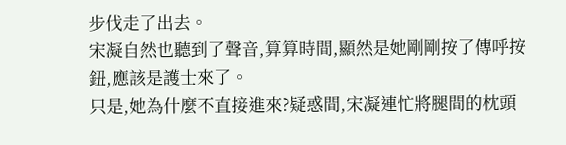步伐走了出去。
宋凝自然也聽到了聲音,算算時間,顯然是她剛剛按了傳呼按鈕,應該是護士來了。
只是,她為什麼不直接進來?疑惑間,宋凝連忙將腿間的枕頭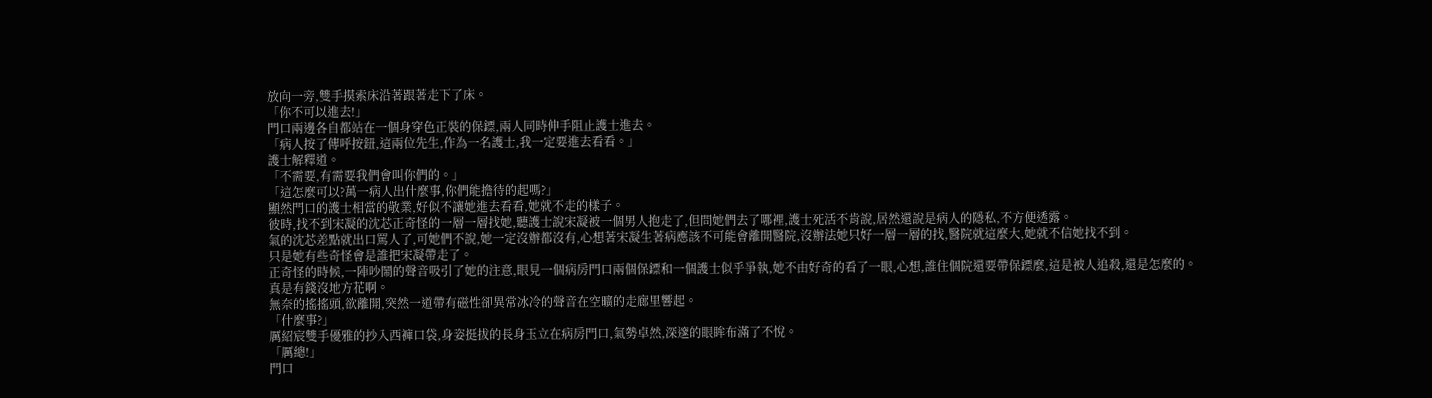放向一旁,雙手摸索床沿著跟著走下了床。
「你不可以進去!」
門口兩邊各自都站在一個身穿色正裝的保鏢,兩人同時伸手阻止護士進去。
「病人按了傳呼按鈕,這兩位先生,作為一名護士,我一定要進去看看。」
護士解釋道。
「不需要,有需要我們會叫你們的。」
「這怎麼可以?萬一病人出什麼事,你們能擔待的起嗎?」
顯然門口的護士相當的敬業,好似不讓她進去看看,她就不走的樣子。
彼時,找不到宋凝的沈芯正奇怪的一層一層找她,聽護士說宋凝被一個男人抱走了,但問她們去了哪裡,護士死活不肯說,居然還說是病人的隱私,不方便透露。
氣的沈芯差點就出口罵人了,可她們不說,她一定沒辦都沒有,心想著宋凝生著病應該不可能會離開醫院,沒辦法她只好一層一層的找,醫院就這麼大,她就不信她找不到。
只是她有些奇怪會是誰把宋凝帶走了。
正奇怪的時候,一陣吵鬧的聲音吸引了她的注意,眼見一個病房門口兩個保鏢和一個護士似乎爭執,她不由好奇的看了一眼,心想,誰住個院還要帶保鏢麼,這是被人追殺,還是怎麼的。
真是有錢沒地方花啊。
無奈的搖搖頭,欲離開,突然一道帶有磁性卻異常冰冷的聲音在空曠的走廊里響起。
「什麼事?」
厲紹宸雙手優雅的抄入西褲口袋,身姿挺拔的長身玉立在病房門口,氣勢卓然,深邃的眼眸布滿了不悅。
「厲總!」
門口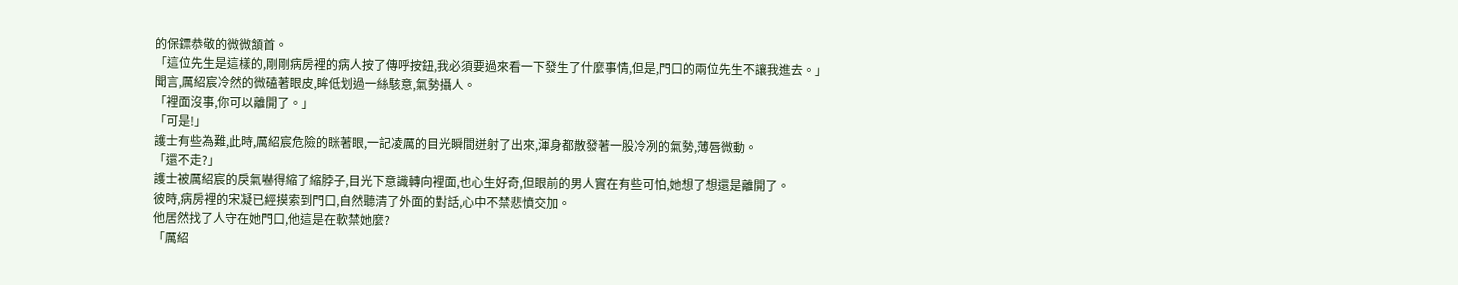的保鏢恭敬的微微頷首。
「這位先生是這樣的,剛剛病房裡的病人按了傳呼按鈕,我必須要過來看一下發生了什麼事情,但是,門口的兩位先生不讓我進去。」
聞言,厲紹宸冷然的微磕著眼皮,眸低划過一絲駭意,氣勢攝人。
「裡面沒事,你可以離開了。」
「可是!」
護士有些為難,此時,厲紹宸危險的眯著眼,一記凌厲的目光瞬間迸射了出來,渾身都散發著一股冷冽的氣勢,薄唇微動。
「還不走?」
護士被厲紹宸的戾氣嚇得縮了縮脖子,目光下意識轉向裡面,也心生好奇,但眼前的男人實在有些可怕,她想了想還是離開了。
彼時,病房裡的宋凝已經摸索到門口,自然聽清了外面的對話,心中不禁悲憤交加。
他居然找了人守在她門口,他這是在軟禁她麼?
「厲紹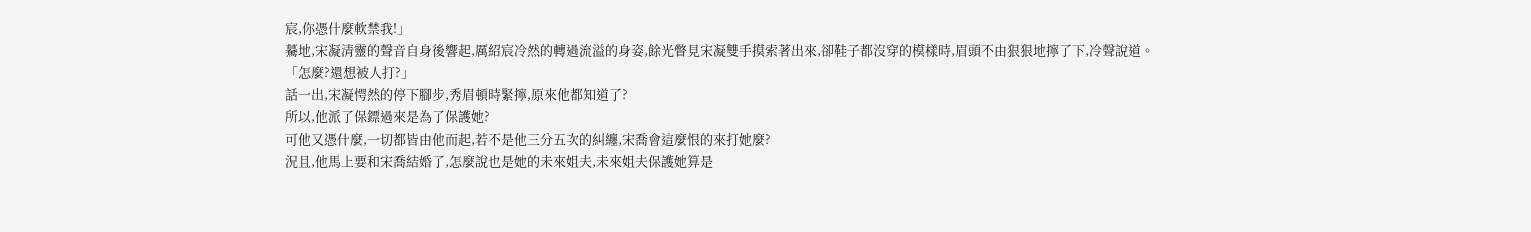宸,你憑什麼軟禁我!」
驀地,宋凝清靈的聲音自身後響起,厲紹宸冷然的轉過流溢的身姿,餘光瞥見宋凝雙手摸索著出來,卻鞋子都沒穿的模樣時,眉頭不由狠狠地擰了下,冷聲說道。
「怎麼?還想被人打?」
話一出,宋凝愕然的停下腳步,秀眉頓時緊擰,原來他都知道了?
所以,他派了保鏢過來是為了保護她?
可他又憑什麼,一切都皆由他而起,若不是他三分五次的糾纏,宋喬會這麼恨的來打她麼?
況且,他馬上要和宋喬結婚了,怎麼說也是她的未來姐夫,未來姐夫保護她算是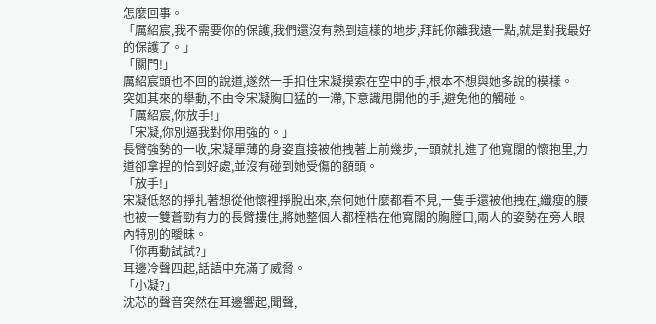怎麼回事。
「厲紹宸,我不需要你的保護,我們還沒有熟到這樣的地步,拜託你離我遠一點,就是對我最好的保護了。」
「關門!」
厲紹宸頭也不回的說道,遂然一手扣住宋凝摸索在空中的手,根本不想與她多說的模樣。
突如其來的舉動,不由令宋凝胸口猛的一滯,下意識甩開他的手,避免他的觸碰。
「厲紹宸,你放手!」
「宋凝,你別逼我對你用強的。」
長臂強勢的一收,宋凝單薄的身姿直接被他拽著上前幾步,一頭就扎進了他寬闊的懷抱里,力道卻拿捏的恰到好處,並沒有碰到她受傷的額頭。
「放手!」
宋凝低怒的掙扎著想從他懷裡掙脫出來,奈何她什麼都看不見,一隻手還被他拽在,纖瘦的腰也被一雙蒼勁有力的長臂摟住,將她整個人都桎梏在他寬闊的胸膛口,兩人的姿勢在旁人眼內特別的曖昧。
「你再動試試?」
耳邊冷聲四起,話語中充滿了威脅。
「小凝?」
沈芯的聲音突然在耳邊響起,聞聲,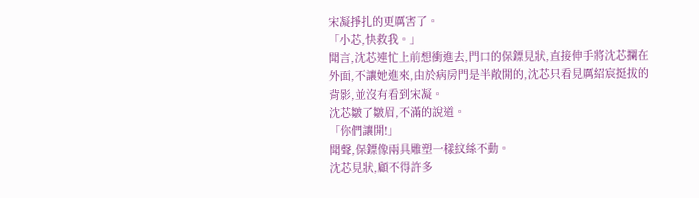宋凝掙扎的更厲害了。
「小芯,快救我。」
聞言,沈芯連忙上前想衝進去,門口的保鏢見狀,直接伸手將沈芯攔在外面,不讓她進來,由於病房門是半敞開的,沈芯只看見厲紹宸挺拔的背影,並沒有看到宋凝。
沈芯皺了皺眉,不滿的說道。
「你們讓開!」
聞聲,保鏢像兩具雕塑一樣紋絲不動。
沈芯見狀,顧不得許多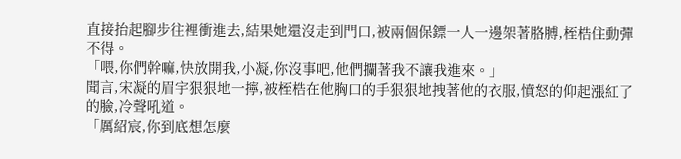直接抬起腳步往裡衝進去,結果她還沒走到門口,被兩個保鏢一人一邊架著胳膊,桎梏住動彈不得。
「喂,你們幹嘛,快放開我,小凝,你沒事吧,他們攔著我不讓我進來。」
聞言,宋凝的眉宇狠狠地一擰,被桎梏在他胸口的手狠狠地拽著他的衣服,憤怒的仰起漲紅了的臉,冷聲吼道。
「厲紹宸,你到底想怎麼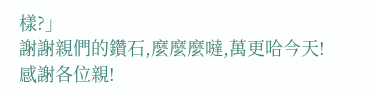樣?」
謝謝親們的鑽石,麼麼麼噠,萬更哈今天!感謝各位親!